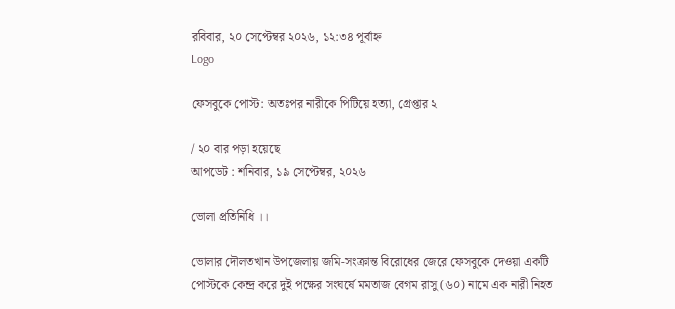রবিবার, ২০ সেপ্টেম্বর ২০২৬, ১২:৩৪ পূর্বাহ্ন
Logo

ফেসবুকে পোস্ট: অতঃপর নারীকে পিটিয়ে হত্যা, গ্রেপ্তার ২

/ ২০ বার পড়া হয়েছে
আপডেট : শনিবার, ১৯ সেপ্টেম্বর, ২০২৬

ভোলা প্রতিনিধি ।।

ভোলার দৌলতখান উপজেলায় জমি-সংক্রান্ত বিরোধের জেরে ফেসবুকে দেওয়া একটি পোস্টকে কেন্দ্র করে দুই পক্ষের সংঘর্ষে মমতাজ বেগম রাসু (৬০) নামে এক নারী নিহত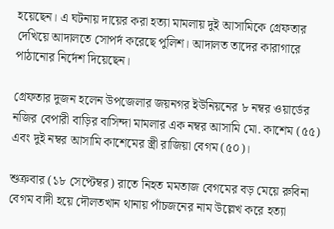হয়েছেন। এ ঘটনায় দায়ের করা হত্যা মামলায় দুই আসামিকে গ্রেফতার দেখিয়ে আদালতে সোপর্দ করেছে পুলিশ। আদালত তাদের কারাগারে পাঠানোর নির্দেশ দিয়েছেন।

গ্রেফতার দুজন হলেন উপজেলার জয়নগর ইউনিয়নের ৮ নম্বর ওয়ার্ডের নজির বেপারী বাড়ির বাসিন্দা মামলার এক নম্বর আসামি মো. কাশেম (৫৫) এবং দুই নম্বর আসামি কাশেমের স্ত্রী রাজিয়া বেগম (৫০)।

শুক্রবার (১৮ সেপ্টেম্বর) রাতে নিহত মমতাজ বেগমের বড় মেয়ে রুবিনা বেগম বাদী হয়ে দৌলতখান থানায় পাঁচজনের নাম উল্লেখ করে হত্যা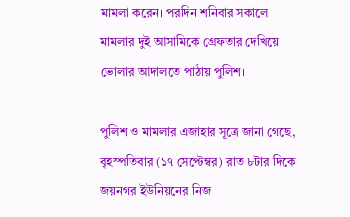মামলা করেন। পরদিন শনিবার সকালে মামলার দুই আসামিকে গ্রেফতার দেখিয়ে ভোলার আদালতে পাঠায় পুলিশ।

পুলিশ ও মামলার এজাহার সূত্রে জানা গেছে, বৃহস্পতিবার (১৭ সেপ্টেম্বর) রাত ৮টার দিকে জয়নগর ইউনিয়নের নিজ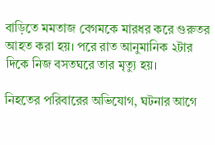বাড়িতে মমতাজ বেগমকে মারধর করে গুরুতর আহত করা হয়। পরে রাত আনুমানিক ২টার দিকে নিজ বসতঘরে তার মৃত্যু হয়।

নিহতের পরিবারের অভিযোগ, ঘটনার আগে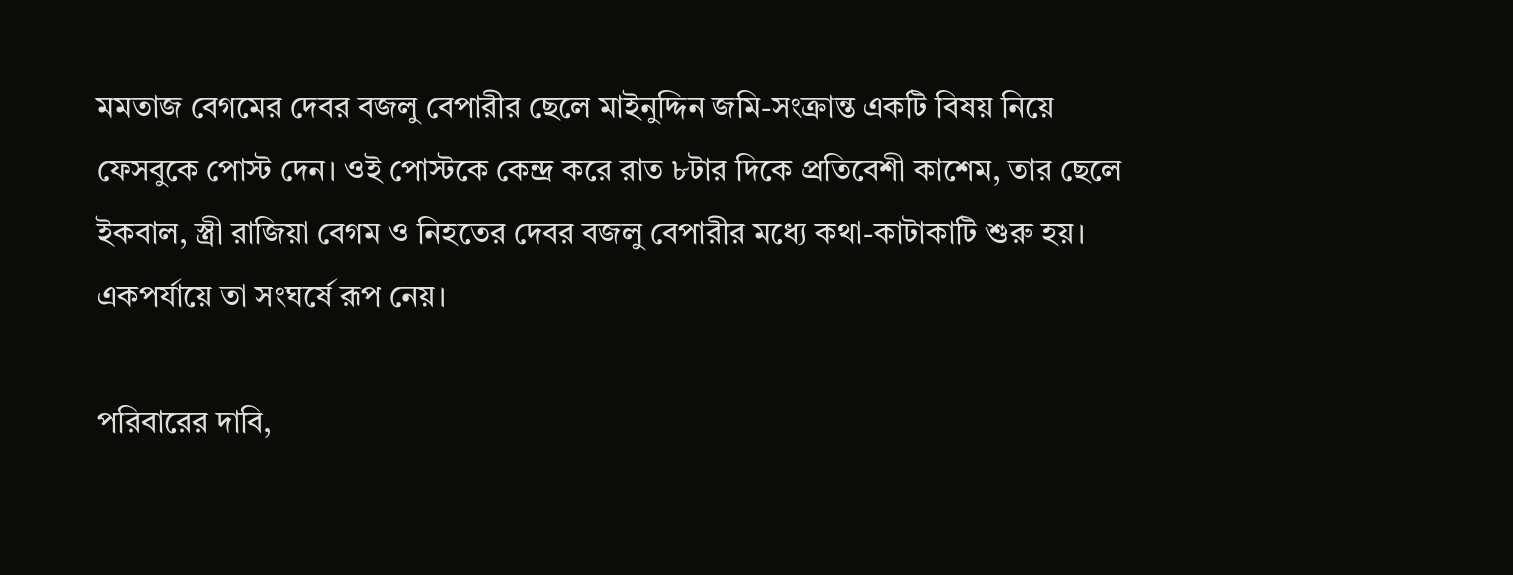মমতাজ বেগমের দেবর বজলু বেপারীর ছেলে মাইনুদ্দিন জমি-সংক্রান্ত একটি বিষয় নিয়ে ফেসবুকে পোস্ট দেন। ওই পোস্টকে কেন্দ্র করে রাত ৮টার দিকে প্রতিবেশী কাশেম, তার ছেলে ইকবাল, স্ত্রী রাজিয়া বেগম ও নিহতের দেবর বজলু বেপারীর মধ্যে কথা-কাটাকাটি শুরু হয়। একপর্যায়ে তা সংঘর্ষে রূপ নেয়।

পরিবারের দাবি,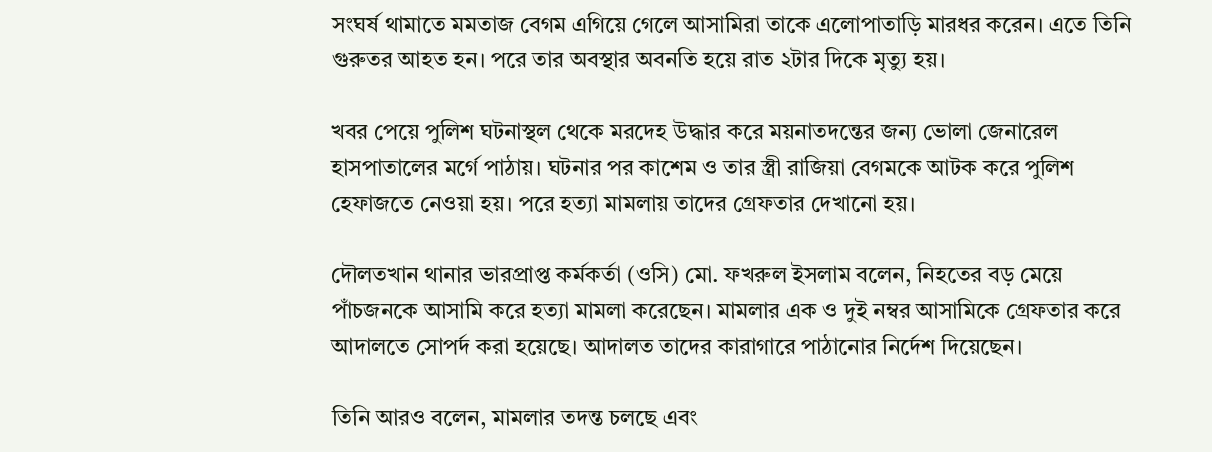সংঘর্ষ থামাতে মমতাজ বেগম এগিয়ে গেলে আসামিরা তাকে এলোপাতাড়ি মারধর করেন। এতে তিনি গুরুতর আহত হন। পরে তার অবস্থার অবনতি হয়ে রাত ২টার দিকে মৃত্যু হয়।

খবর পেয়ে পুলিশ ঘটনাস্থল থেকে মরদেহ উদ্ধার করে ময়নাতদন্তের জন্য ভোলা জেনারেল হাসপাতালের মর্গে পাঠায়। ঘটনার পর কাশেম ও তার স্ত্রী রাজিয়া বেগমকে আটক করে পুলিশ হেফাজতে নেওয়া হয়। পরে হত্যা মামলায় তাদের গ্রেফতার দেখানো হয়।

দৌলতখান থানার ভারপ্রাপ্ত কর্মকর্তা (ওসি) মো. ফখরুল ইসলাম বলেন, নিহতের বড় মেয়ে পাঁচজনকে আসামি করে হত্যা মামলা করেছেন। মামলার এক ও দুই নম্বর আসামিকে গ্রেফতার করে আদালতে সোপর্দ করা হয়েছে। আদালত তাদের কারাগারে পাঠানোর নির্দেশ দিয়েছেন।

তিনি আরও বলেন, মামলার তদন্ত চলছে এবং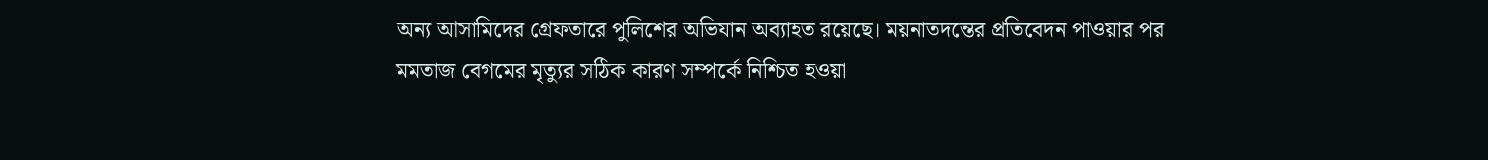অন্য আসামিদের গ্রেফতারে পুলিশের অভিযান অব্যাহত রয়েছে। ময়নাতদন্তের প্রতিবেদন পাওয়ার পর মমতাজ বেগমের মৃত্যুর সঠিক কারণ সম্পর্কে নিশ্চিত হওয়া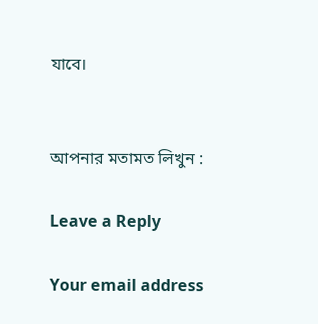যাবে।


আপনার মতামত লিখুন :

Leave a Reply

Your email address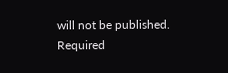will not be published. Required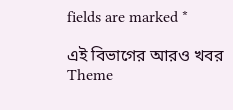fields are marked *

এই বিভাগের আরও খবর
Theme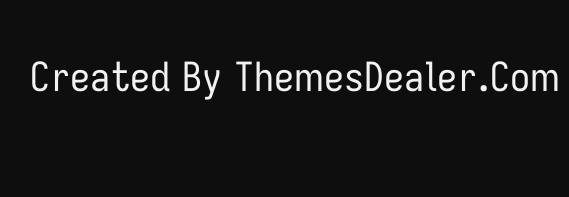Created By ThemesDealer.Com